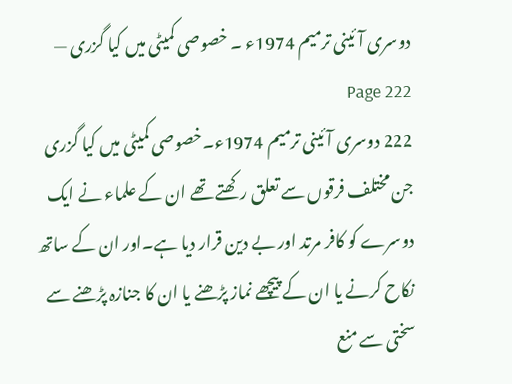دوسری آئینی ترمیم 1974ء ۔ خصوصی کمیٹی میں کیا گزری — Page 222
222 دوسری آئینی ترمیم 1974ء۔خصوصی کمیٹی میں کیا گزری جن مختلف فرقوں سے تعلق رکھتے تھے ان کے علماء نے ایک دوسرے کو کافر مرتد اور بے دین قرار دیا ہے۔اور ان کے ساتھ نکاح کرنے یا ان کے پیچھے نماز پڑھنے یا ان کا جنازہ پڑھنے سے سختی سے منع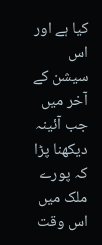کیا ہے اور اس سیشن کے آخر میں جب آئینہ دیکھنا پڑا کہ پورے ملک میں اس وقت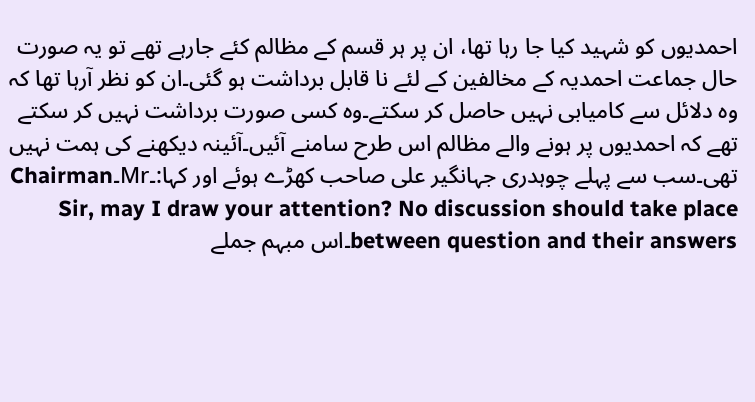احمدیوں کو شہید کیا جا رہا تھا، ان پر ہر قسم کے مظالم کئے جارہے تھے تو یہ صورت حال جماعت احمدیہ کے مخالفین کے لئے نا قابل برداشت ہو گئی۔ان کو نظر آرہا تھا کہ وہ دلائل سے کامیابی نہیں حاصل کر سکتے۔وہ کسی صورت برداشت نہیں کر سکتے تھے کہ احمدیوں پر ہونے والے مظالم اس طرح سامنے آئیں۔آئینہ دیکھنے کی ہمت نہیں تھی۔سب سے پہلے چوہدری جہانگیر علی صاحب کھڑے ہوئے اور کہا:۔Mr۔Chairman Sir, may I draw your attention? No discussion should take place between question and their answers۔اس مبہم جملے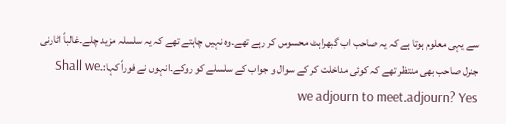سے یہی معلوم ہوتا ہے کہ یہ صاحب اب گبھراہٹ محسوس کر رہے تھے۔وہ نہیں چاہتے تھے کہ یہ سلسلہ مزید چلے۔غالباً اٹارنی جنرل صاحب بھی منتظر تھے کہ کوئی مداخلت کر کے سوال و جواب کے سلسلے کو روکے۔انہوں نے فوراً کہا:۔Shall we adjourn? Yes۔we adjourn to meet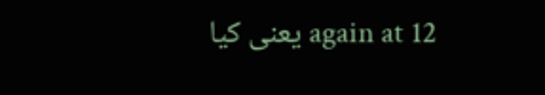again at 12 یعنی کیا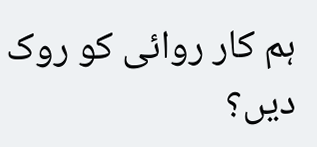ہم کار روائی کو روک دیں؟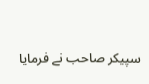سپیکر صاحب نے فرمایا